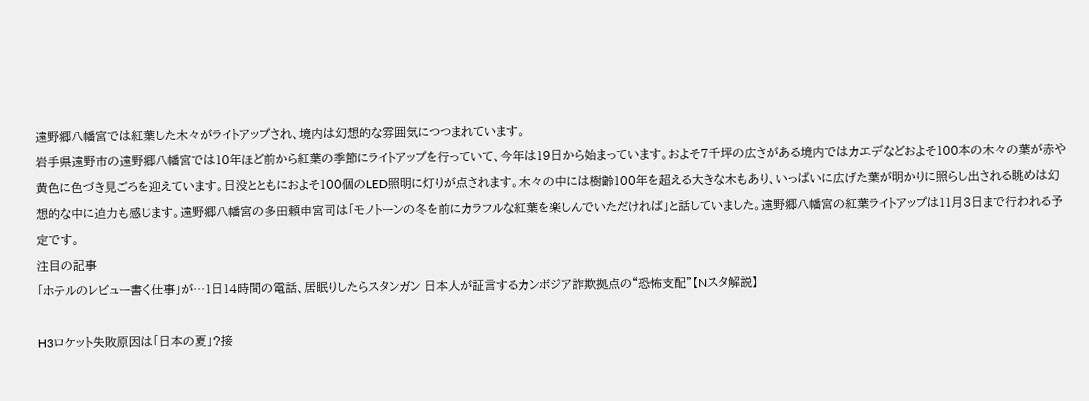遠野郷八幡宮では紅葉した木々がライトアップされ、境内は幻想的な雰囲気につつまれています。
岩手県遠野市の遠野郷八幡宮では10年ほど前から紅葉の季節にライトアップを行っていて、今年は19日から始まっています。およそ7千坪の広さがある境内ではカエデなどおよそ100本の木々の葉が赤や黄色に色づき見ごろを迎えています。日没とともにおよそ100個のLED照明に灯りが点されます。木々の中には樹齢100年を超える大きな木もあり、いっぱいに広げた葉が明かりに照らし出される眺めは幻想的な中に迫力も感じます。遠野郷八幡宮の多田頼申宮司は「モノトーンの冬を前にカラフルな紅葉を楽しんでいただければ」と話していました。遠野郷八幡宮の紅葉ライトアップは11月3日まで行われる予定です。
注目の記事
「ホテルのレビュー書く仕事」が…1日14時間の電話、居眠りしたらスタンガン 日本人が証言するカンボジア詐欺拠点の“恐怖支配”【Nスタ解説】

H3ロケット失敗原因は「日本の夏」?接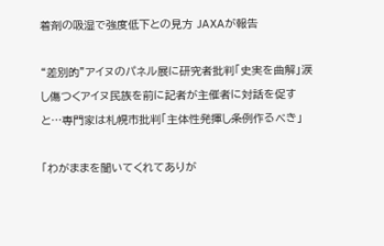着剤の吸湿で強度低下との見方 JAXAが報告

“差別的”アイヌのパネル展に研究者批判「史実を曲解」涙し傷つくアイヌ民族を前に記者が主催者に対話を促すと…専門家は札幌市批判「主体性発揮し条例作るべき」

「わがままを聞いてくれてありが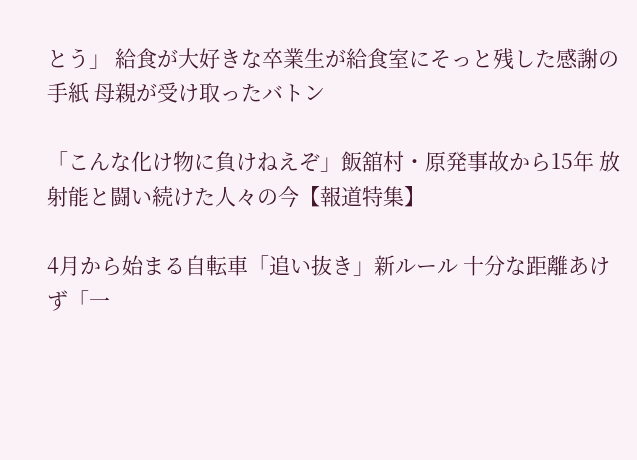とう」 給食が大好きな卒業生が給食室にそっと残した感謝の手紙 母親が受け取ったバトン

「こんな化け物に負けねえぞ」飯舘村・原発事故から15年 放射能と闘い続けた人々の今【報道特集】

4月から始まる自転車「追い抜き」新ルール 十分な距離あけず「一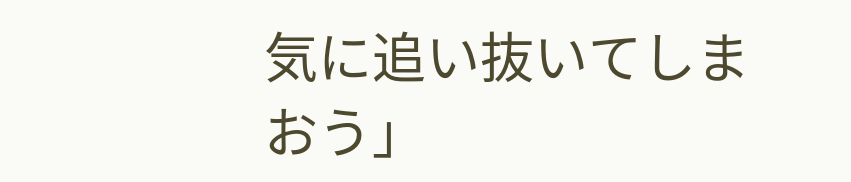気に追い抜いてしまおう」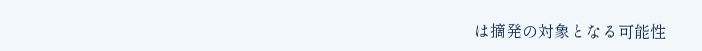は摘発の対象となる可能性